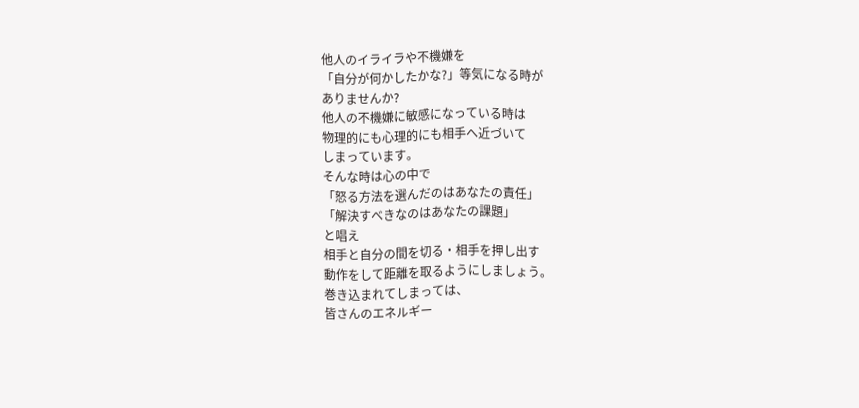他人のイライラや不機嫌を
「自分が何かしたかな?」等気になる時が
ありませんか?
他人の不機嫌に敏感になっている時は
物理的にも心理的にも相手へ近づいて
しまっています。
そんな時は心の中で
「怒る方法を選んだのはあなたの責任」
「解決すべきなのはあなたの課題」
と唱え
相手と自分の間を切る・相手を押し出す
動作をして距離を取るようにしましょう。
巻き込まれてしまっては、
皆さんのエネルギー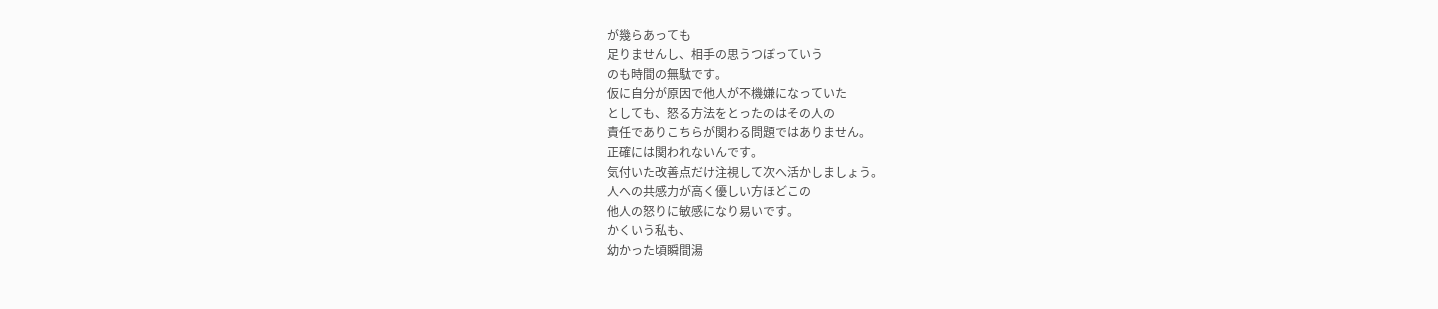が幾らあっても
足りませんし、相手の思うつぼっていう
のも時間の無駄です。
仮に自分が原因で他人が不機嫌になっていた
としても、怒る方法をとったのはその人の
責任でありこちらが関わる問題ではありません。
正確には関われないんです。
気付いた改善点だけ注視して次へ活かしましょう。
人への共感力が高く優しい方ほどこの
他人の怒りに敏感になり易いです。
かくいう私も、
幼かった頃瞬間湯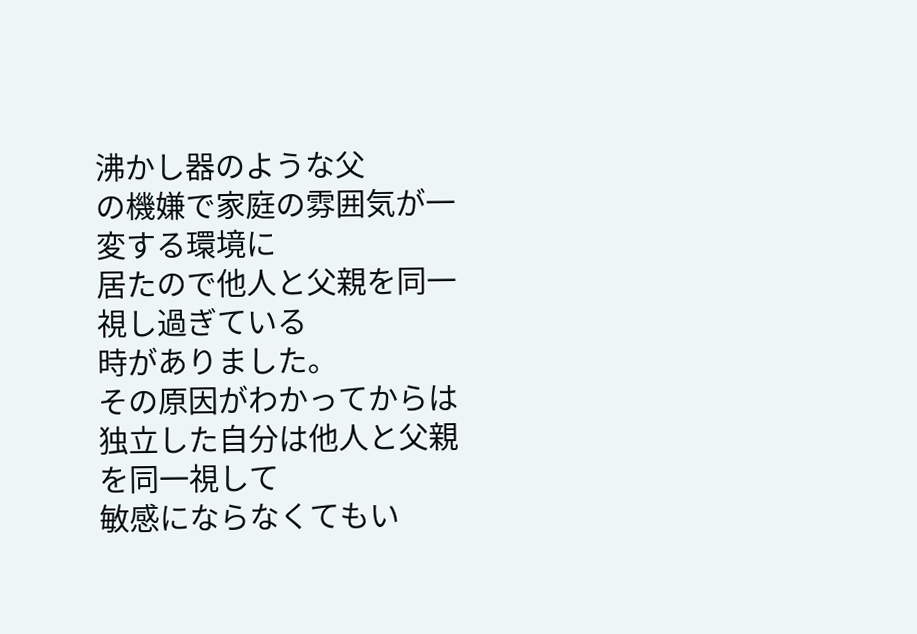沸かし器のような父
の機嫌で家庭の雰囲気が一変する環境に
居たので他人と父親を同一視し過ぎている
時がありました。
その原因がわかってからは
独立した自分は他人と父親を同一視して
敏感にならなくてもい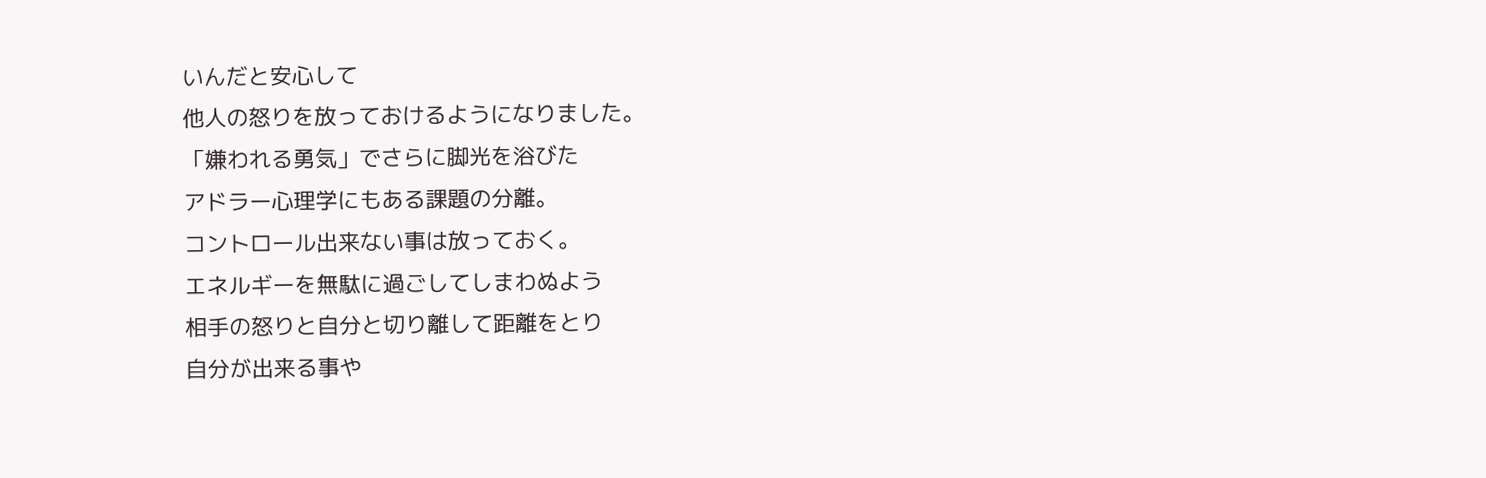いんだと安心して
他人の怒りを放っておけるようになりました。
「嫌われる勇気」でさらに脚光を浴びた
アドラー心理学にもある課題の分離。
コントロール出来ない事は放っておく。
エネルギーを無駄に過ごしてしまわぬよう
相手の怒りと自分と切り離して距離をとり
自分が出来る事や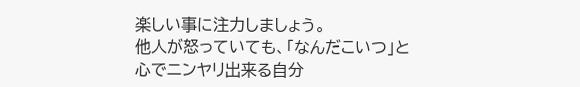楽しい事に注力しましょう。
他人が怒っていても、「なんだこいつ」と
心でニンヤリ出来る自分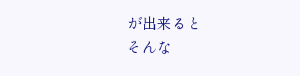が出来ると
そんな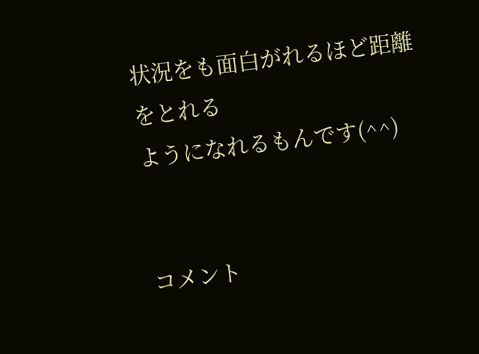状況をも面白がれるほど距離をとれる
ようになれるもんです(^^)


コメント